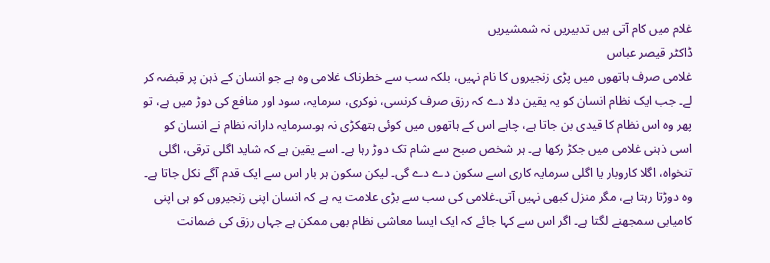غلام میں کام آتی ہیں تدبیریں نہ شمشیریں
ڈاکٹر قیصر عباس
غلامی صرف ہاتھوں میں پڑی زنجیروں کا نام نہیں، بلکہ سب سے خطرناک غلامی وہ ہے جو انسان کے ذہن پر قبضہ کر لے۔ جب ایک نظام انسان کو یہ یقین دلا دے کہ رزق صرف کرنسی، نوکری، سرمایہ، سود اور منافع کی دوڑ میں ہے، تو پھر وہ اس نظام کا قیدی بن جاتا ہے، چاہے اس کے ہاتھوں میں کوئی ہتھکڑی نہ ہو۔سرمایہ دارانہ نظام نے انسان کو اسی ذہنی غلامی میں جکڑ رکھا ہے۔ ہر شخص صبح سے شام تک دوڑ رہا ہے۔ اسے یقین ہے کہ شاید اگلی ترقی، اگلی تنخواہ، اگلا کاروبار یا اگلی سرمایہ کاری اسے سکون دے دے گی۔ لیکن سکون ہر بار اس سے ایک قدم آگے نکل جاتا ہے۔ وہ دوڑتا رہتا ہے، مگر منزل کبھی نہیں آتی۔غلامی کی سب سے بڑی علامت یہ ہے کہ انسان اپنی زنجیروں کو ہی اپنی کامیابی سمجھنے لگتا ہے۔ اگر اس سے کہا جائے کہ ایک ایسا معاشی نظام بھی ممکن ہے جہاں رزق کی ضمانت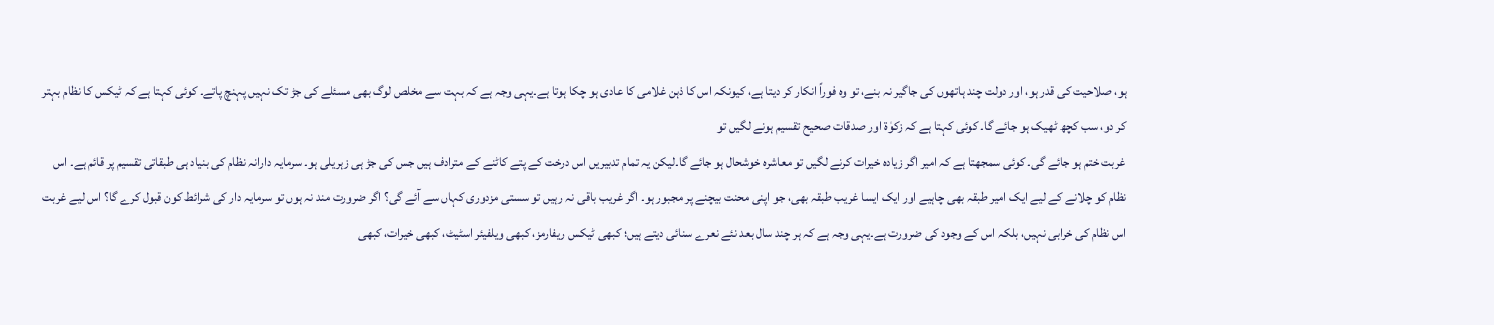ہو، صلاحیت کی قدر ہو، اور دولت چند ہاتھوں کی جاگیر نہ بنے، تو وہ فوراً انکار کر دیتا ہے، کیونکہ اس کا ذہن غلامی کا عادی ہو چکا ہوتا ہے۔یہی وجہ ہے کہ بہت سے مخلص لوگ بھی مسئلے کی جڑ تک نہیں پہنچ پاتے۔ کوئی کہتا ہے کہ ٹیکس کا نظام بہتر کر دو، سب کچھ ٹھیک ہو جائے گا۔ کوئی کہتا ہے کہ زکوٰة اور صدقات صحیح تقسیم ہونے لگیں تو
غربت ختم ہو جائے گی۔ کوئی سمجھتا ہے کہ امیر اگر زیادہ خیرات کرنے لگیں تو معاشرہ خوشحال ہو جائے گا۔لیکن یہ تمام تدبیریں اس درخت کے پتے کاٹنے کے مترادف ہیں جس کی جڑ ہی زہریلی ہو۔ سرمایہ دارانہ نظام کی بنیاد ہی طبقاتی تقسیم پر قائم ہے۔ اس نظام کو چلانے کے لیے ایک امیر طبقہ بھی چاہیے اور ایک ایسا غریب طبقہ بھی، جو اپنی محنت بیچنے پر مجبور ہو۔ اگر غریب باقی نہ رہیں تو سستی مزدوری کہاں سے آئے گی؟ اگر ضرورت مند نہ ہوں تو سرمایہ دار کی شرائط کون قبول کرے گا؟ اس لیے غربت اس نظام کی خرابی نہیں، بلکہ اس کے وجود کی ضرورت ہے۔یہی وجہ ہے کہ ہر چند سال بعد نئے نعرے سنائی دیتے ہیں؛ کبھی ٹیکس ریفارمز، کبھی ویلفیئر اسٹیٹ، کبھی خیرات، کبھی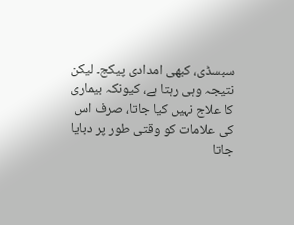سبسڈی، کبھی امدادی پیکج۔ لیکن نتیجہ وہی رہتا ہے، کیونکہ بیماری کا علاج نہیں کیا جاتا، صرف اس کی علامات کو وقتی طور پر دبایا جاتا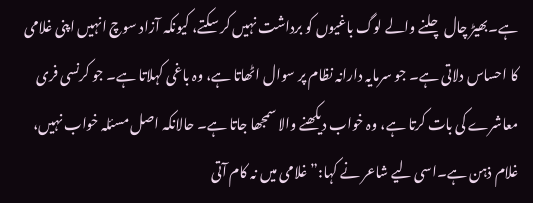ہے۔بھیڑ چال چلنے والے لوگ باغیوں کو برداشت نہیں کر سکتے، کیونکہ آزاد سوچ انہیں اپنی غلامی کا احساس دلاتی ہے۔ جو سرمایہ دارانہ نظام پر سوال اٹھاتا ہے، وہ باغی کہلاتا ہے۔ جو کرنسی فری معاشرے کی بات کرتا ہے، وہ خواب دیکھنے والا سمجھا جاتا ہے۔ حالانکہ اصل مسئلہ خواب نہیں، غلام ذہن ہے۔اسی لیے شاعر نے کہا:”غلامی میں نہ کام آتی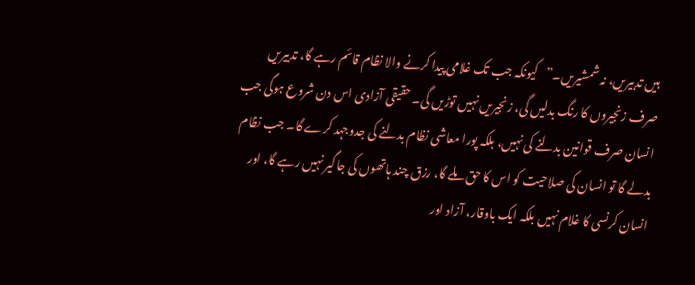ہیں تدبیریں، نہ شمشیریں۔”کیونکہ جب تک غلامی پیدا کرنے والا نظام قائم رہے گا، تدبیریں صرف زنجیروں کا رنگ بدلیں گی، زنجیریں نہیں توڑیں گی۔ حقیقی آزادی اس دن شروع ہوگی جب انسان صرف قوانین بدلنے کی نہیں، بلکہ پورا معاشی نظام بدلنے کی جدوجہد کرے گا۔ جب نظام بدلے گا تو انسان کی صلاحیت کو اس کا حق ملے گا، رزق چند ہاتھوں کی جاگیر نہیں رہے گا، اور انسان کرنسی کا غلام نہیں بلکہ ایک باوقار، آزاد اور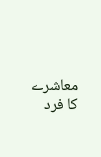معاشرے کا فرد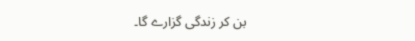بن کر زندگی گزارے گا۔